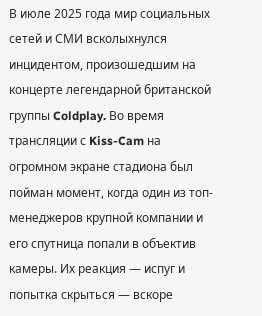В июле 2025 года мир социальных сетей и СМИ всколыхнулся инцидентом, произошедшим на концерте легендарной британской группы Coldplay. Во время трансляции с Kiss-Cam на огромном экране стадиона был пойман момент, когда один из топ-менеджеров крупной компании и его спутница попали в объектив камеры. Их реакция — испуг и попытка скрыться — вскоре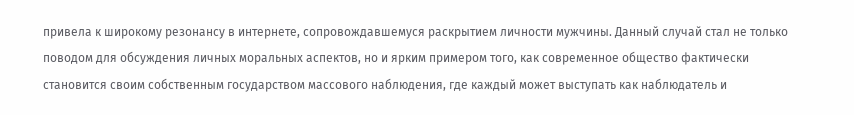привела к широкому резонансу в интернете, сопровождавшемуся раскрытием личности мужчины. Данный случай стал не только поводом для обсуждения личных моральных аспектов, но и ярким примером того, как современное общество фактически становится своим собственным государством массового наблюдения, где каждый может выступать как наблюдатель и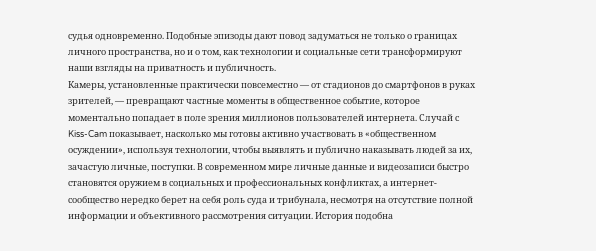судья одновременно. Подобные эпизоды дают повод задуматься не только о границах личного пространства, но и о том, как технологии и социальные сети трансформируют наши взгляды на приватность и публичность.
Камеры, установленные практически повсеместно — от стадионов до смартфонов в руках зрителей, — превращают частные моменты в общественное событие, которое моментально попадает в поле зрения миллионов пользователей интернета. Случай с Kiss-Cam показывает, насколько мы готовы активно участвовать в «общественном осуждении», используя технологии, чтобы выявлять и публично наказывать людей за их, зачастую личные, поступки. В современном мире личные данные и видеозаписи быстро становятся оружием в социальных и профессиональных конфликтах, а интернет-сообщество нередко берет на себя роль суда и трибунала, несмотря на отсутствие полной информации и объективного рассмотрения ситуации. История подобна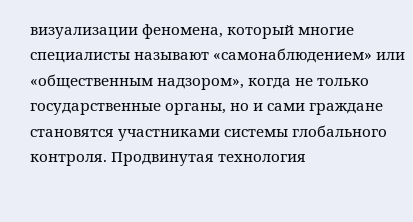визуализации феномена, который многие специалисты называют «самонаблюдением» или «общественным надзором», когда не только государственные органы, но и сами граждане становятся участниками системы глобального контроля. Продвинутая технология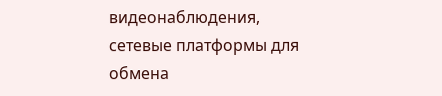видеонаблюдения, сетевые платформы для обмена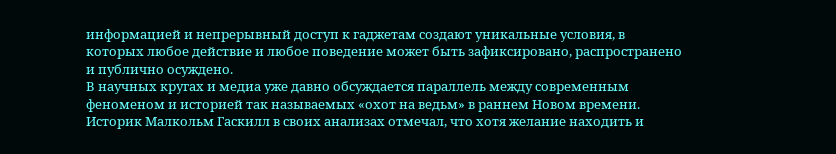информацией и непрерывный доступ к гаджетам создают уникальные условия, в которых любое действие и любое поведение может быть зафиксировано, распространено и публично осуждено.
В научных кругах и медиа уже давно обсуждается параллель между современным феноменом и историей так называемых «охот на ведьм» в раннем Новом времени. Историк Малкольм Гаскилл в своих анализах отмечал, что хотя желание находить и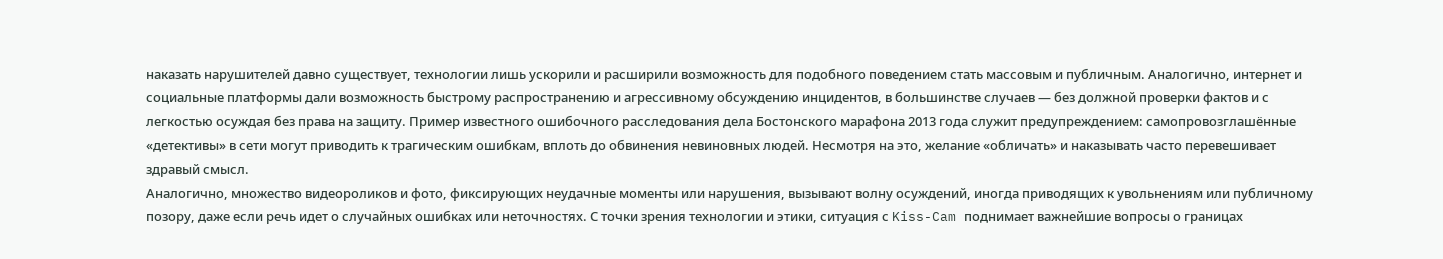наказать нарушителей давно существует, технологии лишь ускорили и расширили возможность для подобного поведением стать массовым и публичным. Аналогично, интернет и социальные платформы дали возможность быстрому распространению и агрессивному обсуждению инцидентов, в большинстве случаев — без должной проверки фактов и с легкостью осуждая без права на защиту. Пример известного ошибочного расследования дела Бостонского марафона 2013 года служит предупреждением: самопровозглашённые «детективы» в сети могут приводить к трагическим ошибкам, вплоть до обвинения невиновных людей. Несмотря на это, желание «обличать» и наказывать часто перевешивает здравый смысл.
Аналогично, множество видеороликов и фото, фиксирующих неудачные моменты или нарушения, вызывают волну осуждений, иногда приводящих к увольнениям или публичному позору, даже если речь идет о случайных ошибках или неточностях. С точки зрения технологии и этики, ситуация с Kiss-Cam поднимает важнейшие вопросы о границах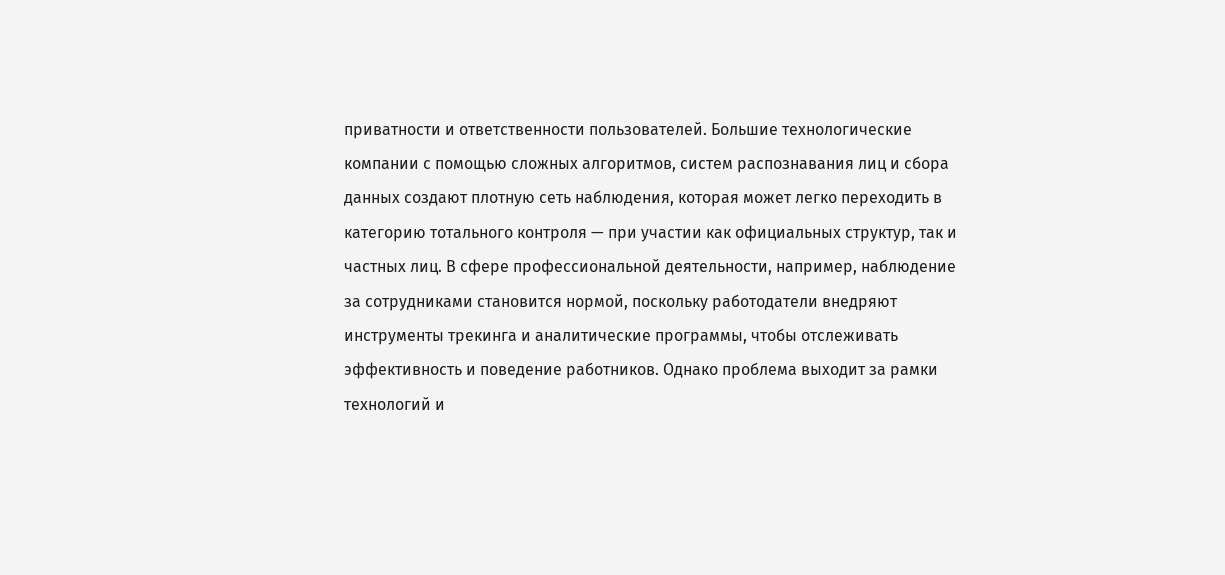приватности и ответственности пользователей. Большие технологические компании с помощью сложных алгоритмов, систем распознавания лиц и сбора данных создают плотную сеть наблюдения, которая может легко переходить в категорию тотального контроля — при участии как официальных структур, так и частных лиц. В сфере профессиональной деятельности, например, наблюдение за сотрудниками становится нормой, поскольку работодатели внедряют инструменты трекинга и аналитические программы, чтобы отслеживать эффективность и поведение работников. Однако проблема выходит за рамки технологий и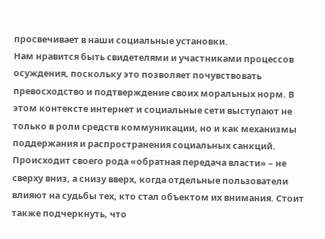просвечивает в наши социальные установки.
Нам нравится быть свидетелями и участниками процессов осуждения, поскольку это позволяет почувствовать превосходство и подтверждение своих моральных норм. В этом контексте интернет и социальные сети выступают не только в роли средств коммуникации, но и как механизмы поддержания и распространения социальных санкций. Происходит своего рода «обратная передача власти» – не сверху вниз, а снизу вверх, когда отдельные пользователи влияют на судьбы тех, кто стал объектом их внимания. Стоит также подчеркнуть, что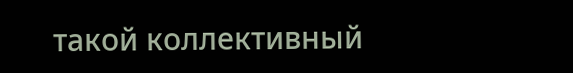такой коллективный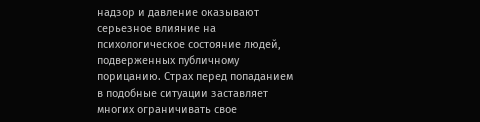надзор и давление оказывают серьезное влияние на психологическое состояние людей, подверженных публичному порицанию. Страх перед попаданием в подобные ситуации заставляет многих ограничивать свое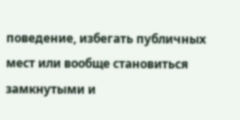поведение, избегать публичных мест или вообще становиться замкнутыми и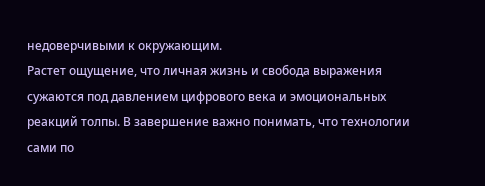недоверчивыми к окружающим.
Растет ощущение, что личная жизнь и свобода выражения сужаются под давлением цифрового века и эмоциональных реакций толпы. В завершение важно понимать, что технологии сами по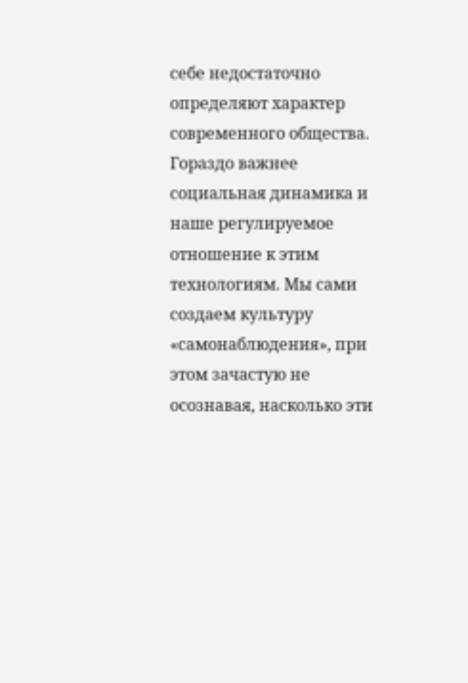себе недостаточно определяют характер современного общества. Гораздо важнее социальная динамика и наше регулируемое отношение к этим технологиям. Мы сами создаем культуру «самонаблюдения», при этом зачастую не осознавая, насколько эти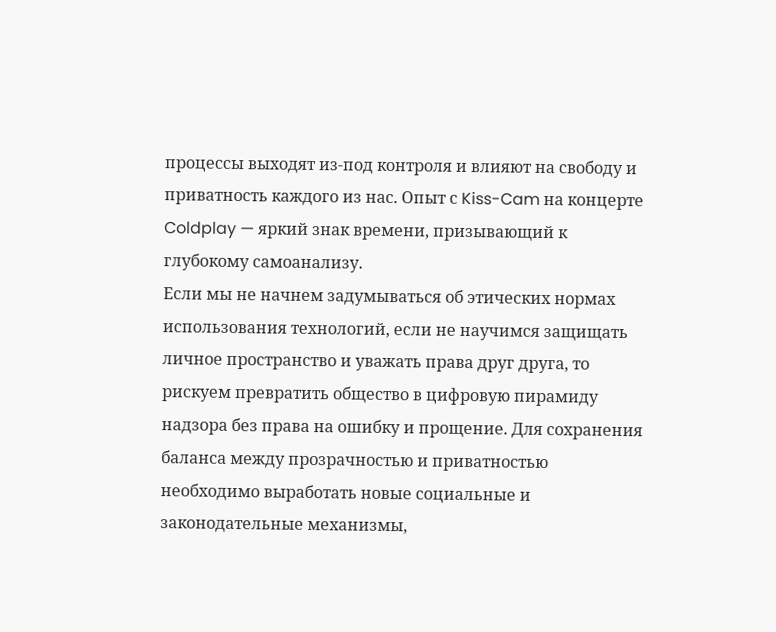процессы выходят из-под контроля и влияют на свободу и приватность каждого из нас. Опыт с Kiss-Cam на концерте Coldplay — яркий знак времени, призывающий к глубокому самоанализу.
Если мы не начнем задумываться об этических нормах использования технологий, если не научимся защищать личное пространство и уважать права друг друга, то рискуем превратить общество в цифровую пирамиду надзора без права на ошибку и прощение. Для сохранения баланса между прозрачностью и приватностью необходимо выработать новые социальные и законодательные механизмы,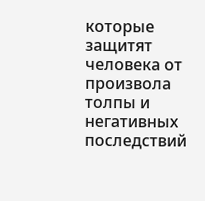которые защитят человека от произвола толпы и негативных последствий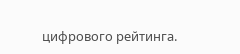цифрового рейтинга.